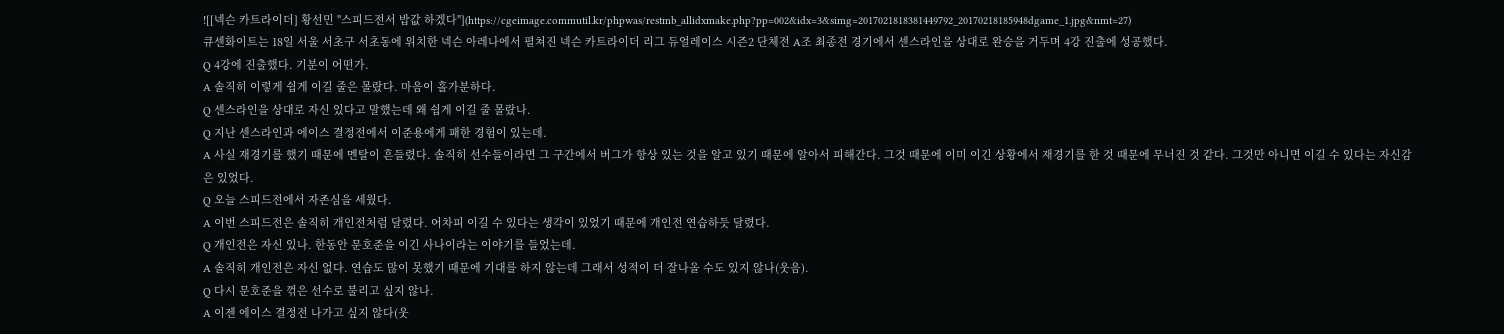![[넥슨 카트라이더] 황선민 "스피드전서 밥값 하겠다"](https://cgeimage.commutil.kr/phpwas/restmb_allidxmake.php?pp=002&idx=3&simg=2017021818381449792_20170218185948dgame_1.jpg&nmt=27)
큐센화이트는 18일 서울 서초구 서초동에 위치한 넥슨 아레나에서 펼쳐진 넥슨 카트라이더 리그 듀얼레이스 시즌2 단체전 A조 최종전 경기에서 센스라인을 상대로 완승을 거두며 4강 진출에 성공했다.
Q 4강에 진출했다. 기분이 어떤가.
A 솔직히 이렇게 쉽게 이길 줄은 몰랐다. 마음이 홀가분하다.
Q 센스라인을 상대로 자신 있다고 말했는데 왜 쉽게 이길 줄 몰랐나.
Q 지난 센스라인과 에이스 결정전에서 이준용에게 패한 경험이 있는데.
A 사실 재경기를 했기 때문에 멘탈이 흔들렸다. 솔직히 선수들이라면 그 구간에서 버그가 항상 있는 것을 알고 있기 때문에 알아서 피해간다. 그것 때문에 이미 이긴 상황에서 재경기를 한 것 때문에 무너진 것 같다. 그것만 아니면 이길 수 있다는 자신감은 있었다.
Q 오늘 스피드전에서 자존심을 세웠다.
A 이번 스피드전은 솔직히 개인전처럼 달렸다. 어차피 이길 수 있다는 생각이 있었기 때문에 개인전 연습하듯 달렸다.
Q 개인전은 자신 있나. 한동안 문호준을 이긴 사나이라는 이야기를 들었는데.
A 솔직히 개인전은 자신 없다. 연습도 많이 못했기 때문에 기대를 하지 않는데 그래서 성적이 더 잘나올 수도 있지 않나(웃음).
Q 다시 문호준을 꺾은 선수로 불리고 싶지 않나.
A 이젠 에이스 결정전 나가고 싶지 않다(웃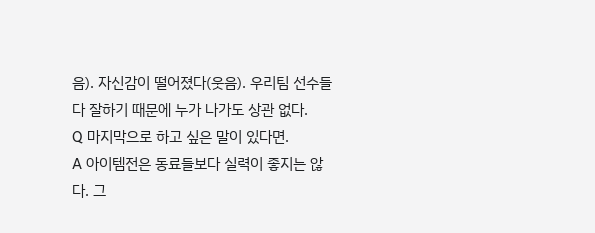음). 자신감이 떨어졌다(웃음). 우리팀 선수들 다 잘하기 때문에 누가 나가도 상관 없다.
Q 마지막으로 하고 싶은 말이 있다면.
A 아이템전은 동료들보다 실력이 좋지는 않다. 그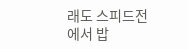래도 스피드전에서 밥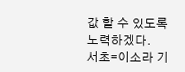값 할 수 있도록 노력하겠다.
서초=이소라 기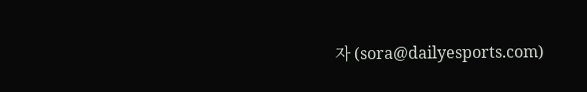자 (sora@dailyesports.com)